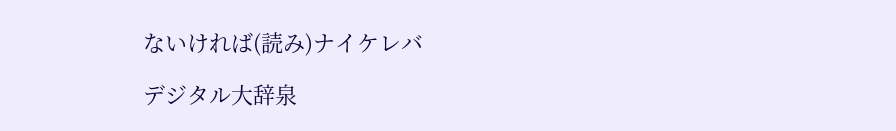ないければ(読み)ナイケレバ

デジタル大辞泉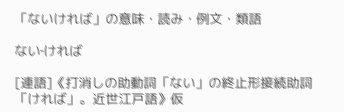「ないければ」の意味・読み・例文・類語

ない‐ければ

[連語]《打消しの助動詞「ない」の終止形接続助詞「ければ」。近世江戸語》仮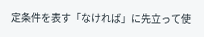定条件を表す「なければ」に先立って使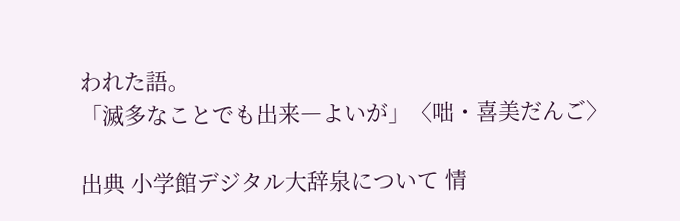われた語。
「滅多なことでも出来―よいが」〈咄・喜美だんご〉

出典 小学館デジタル大辞泉について 情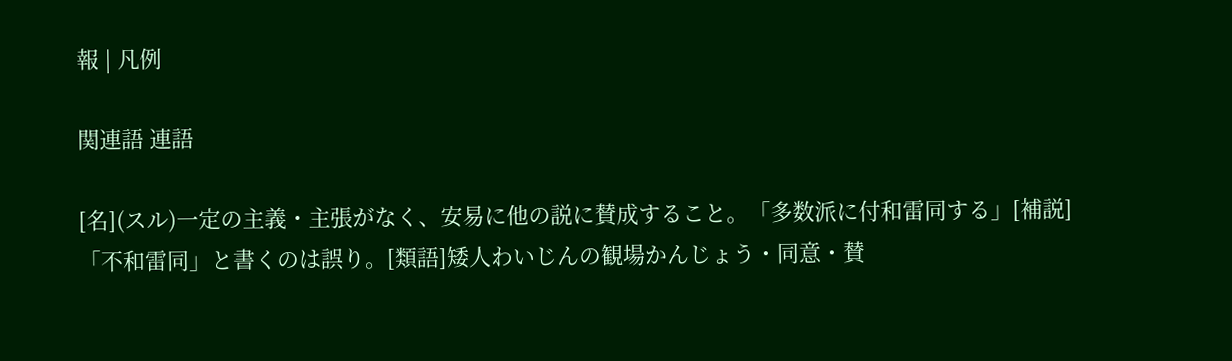報 | 凡例

関連語 連語

[名](スル)一定の主義・主張がなく、安易に他の説に賛成すること。「多数派に付和雷同する」[補説]「不和雷同」と書くのは誤り。[類語]矮人わいじんの観場かんじょう・同意・賛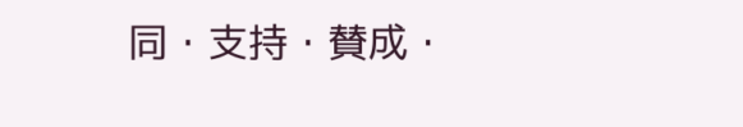同・支持・賛成・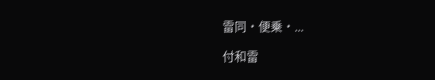雷同・便乗・...

付和雷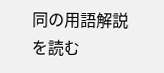同の用語解説を読む